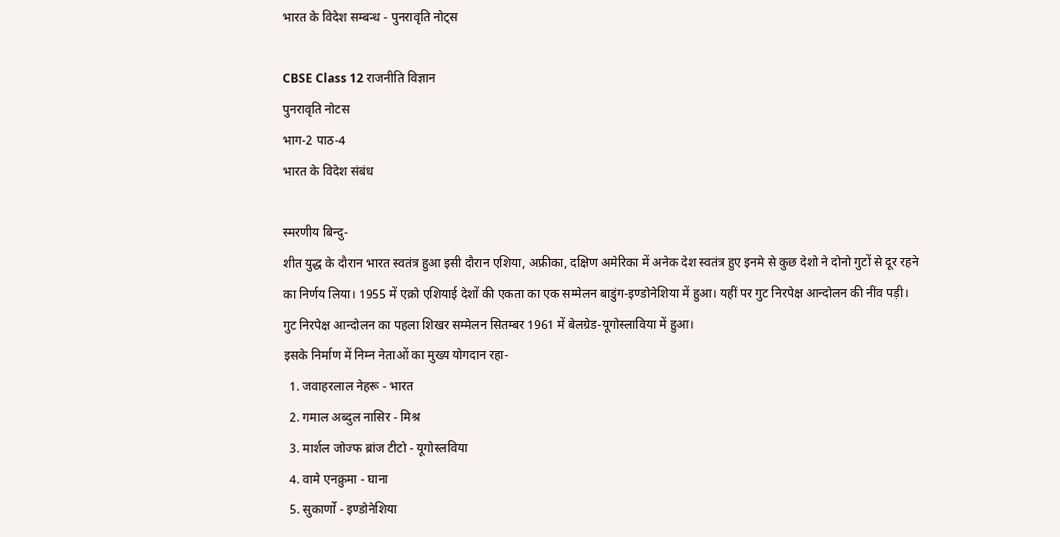भारत के विदेश सम्बन्ध - पुनरावृति नोट्स

CBSE Class 12 राजनीति विज्ञान
पुनरावृति नोटस
भाग-2 पाठ-4
भारत के विदेश संबंध

स्मरणीय बिन्दु-
शीत युद्ध के दौरान भारत स्वतंत्र हुआ इसी दौरान एशिया, अफ्रीका, दक्षिण अमेरिका में अनेक देश स्वतंत्र हुए इनमे से कुछ देशो ने दोनो गुटों से दूर रहने का निर्णय लिया। 1955 में एक्रो एशियाई देशों की एकता का एक सम्मेलन बाडुंग-इण्डोनेशिया में हुआ। यहीं पर गुट निरपेक्ष आन्दोलन की नींव पड़ी। गुट निरपेक्ष आन्दोलन का पहला शिखर सम्मेलन सितम्बर 1961 में बेलग्रेड-यूगोस्लाविया में हुआ।
इसके निर्माण में निम्न नेताओं का मुख्य योगदान रहा-
  1. जवाहरलाल नेहरू - भारत
  2. गमाल अब्दुल नासिर - मिश्र
  3. मार्शल जोज्फ ब्रांज टीटो - यूगोस्लविया
  4. वामे एनक्रुमा - घाना
  5. सुकार्णो - इण्डोनेशिया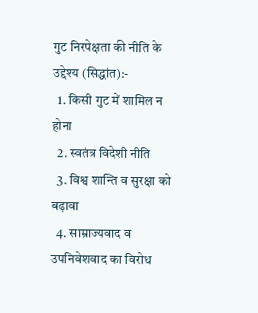गुट निरपेक्षता की नीति के उद्देश्य (सिद्धांत):-
  1. किसी गुट में शामिल न होना
  2. स्वतंत्र विदेशी नीति
  3. विश्व शान्ति व सुरक्षा को बढ़ावा
  4. साम्राज्यवाद व उपनिवेशवाद का विरोध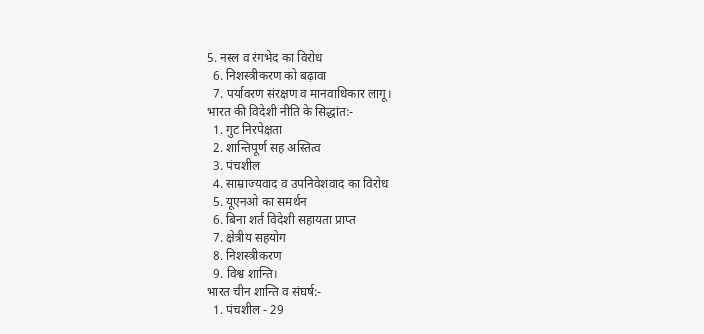5. नस्ल व रंगभेद का विरोध
  6. निशस्त्रीकरण को बढ़ावा
  7. पर्यावरण संरक्षण व मानवाधिकार लागू।
भारत की विदेशी नीति के सिद्धांत:-
  1. गुट निरपेक्षता
  2. शान्तिपूर्ण सह अस्तित्व
  3. पंचशील
  4. साम्राज्यवाद व उपनिवेशवाद का विरोध
  5. यूएनओ का समर्थन
  6. बिना शर्त विदेशी सहायता प्राप्त
  7. क्षेत्रीय सहयोग
  8. निशस्त्रीकरण
  9. विश्व शान्ति।
भारत चीन शान्ति व संघर्ष:-
  1. पंचशील - 29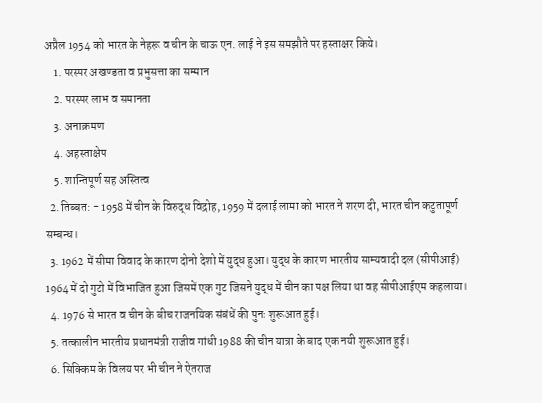अप्रैल 1954 को भारत के नेहरू व चीन के चाऊ एन. लाई ने इस समझौते पर हस्ताक्षर किये।
    1. परस्पर अखण्डता व प्रभुसत्ता का सम्मान
    2. परस्पर लाभ व समानता
    3. अनाक्रमण
    4. अहस्ताक्षेप
    5. शान्तिपूर्ण सह अस्तित्व
  2. तिब्बत: - 1958 में चीन के विरुद्ध विद्रोह, 1959 में दलाई लामा को भारत ने शरण दी, भारत चीन कटुतापूर्ण सम्बन्ध।
  3. 1962 में सीमा विवाद के कारण दोनो देशो में युद्ध हुआ। युद्ध के कारण भारतीय साम्यवादी दल (सीपीआई) 1964 में दो गुटो में विभाजित हुआ जिसमें एक गुट जिसने युद्ध में चीन का पक्ष लिया था वह सीपीआईएम कहलाया।
  4. 1976 से भारत व चीन के बीच राजनयिक संबंधें की पुनः शुरूआत हुई।
  5. तत्कालीन भारतीय प्रधानमंत्री राजीव गांधी 1988 की चीन यात्रा के बाद एक नयी शुरूआत हुई।
  6. सिक्किम के विलय पर भी चीन ने ऐतराज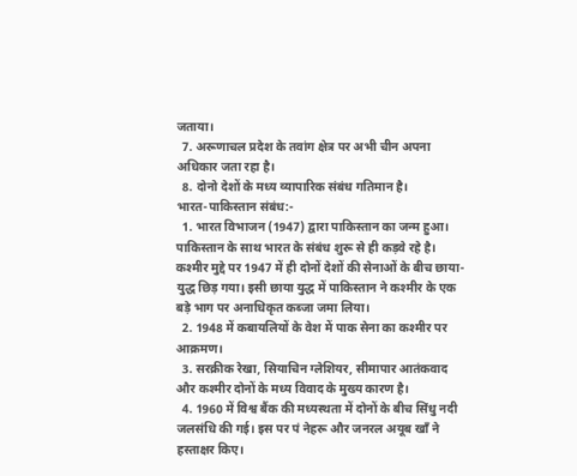जताया।
  7. अरूणाचल प्रदेश के तवांग क्षेत्र पर अभी चीन अपना अधिकार जता रहा है।
  8. दोनो देशों के मध्य व्यापारिक संबंध गतिमान है।
भारत-पाकिस्तान संबंध:-
  1. भारत विभाजन (1947) द्वारा पाकिस्तान का जन्म हुआ। पाकिस्तान के साथ भारत के संबंध शुरू से ही कड़वे रहे है। कश्मीर मुद्दे पर 1947 में ही दोनों देशों की सेनाओं के बीच छाया-युद्ध छिड़ गया। इसी छाया युद्ध में पाकिस्तान ने कश्मीर के एक बड़े भाग पर अनाधिकृत कब्जा जमा लिया।
  2. 1948 में कबायलियों के वेश में पाक सेना का कश्मीर पर आक्रमण।
  3. सरक्रीक रेखा, सियाचिन ग्लेशियर, सीमापार आतंकवाद और कश्मीर दोनों के मध्य विवाद के मुख्य कारण है।
  4. 1960 में विश्व बैंक की मध्यस्थता में दोनों के बीच सिंधु नदी जलसंधि की गई। इस पर पं नेहरू और जनरल अयूब खाँ ने हस्ताक्षर किए।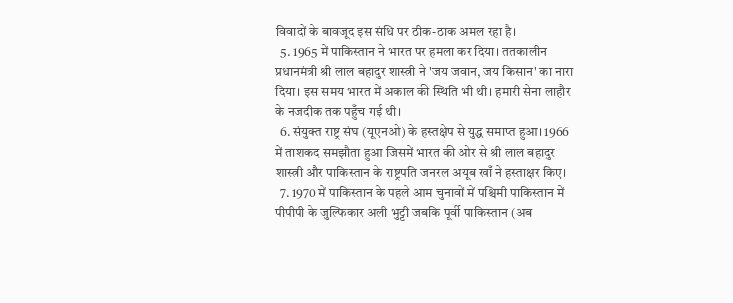विवादों के बावजूद इस संधि पर ठीक-ठाक अमल रहा है।
  5. 1965 में पाकिस्तान ने भारत पर हमला कर दिया। ततकालीन प्रधानमंत्री श्री लाल बहादुर शास्त्री ने 'जय जवान, जय किसान' का नारा दिया। इस समय भारत में अकाल की स्थिति भी थी। हमारी सेना लाहौर के नजदीक तक पहुँच गई थी।
  6. संयुक्त राष्ट्र संघ (यूएनओ) के हस्तक्षेप से युद्ध समाप्त हुआ। 1966 में ताशकद समझौता हुआ जिसमें भारत की ओर से श्री लाल बहादुर शास्त्री और पाकिस्तान के राष्ट्रपति जनरल अयूब खाँ ने हस्ताक्षर किए।
  7. 1970 में पाकिस्तान के पहले आम चुनावों में पश्चिमी पाकिस्तान में पीपीपी के जुल्फिकार अली भुट्टी जबकि पूर्वी पाकिस्तान (अब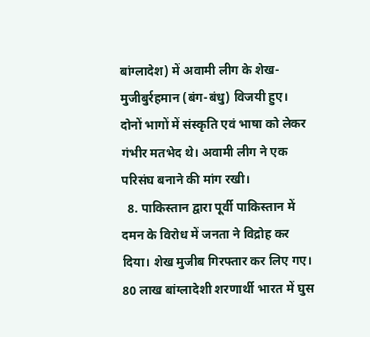बांग्लादेश) में अवामी लीग के शेख-मुजीबुर्रहमान (बंग-बंधु) विजयी हुए। दोनों भागों में संस्कृति एवं भाषा को लेकर गंभीर मतभेद थे। अवामी लीग ने एक परिसंघ बनाने की मांग रखी।
  8. पाकिस्तान द्वारा पूर्वी पाकिस्तान में दमन के विरोध में जनता ने विद्रोह कर दिया। शेख मुजीब गिरफ्तार कर लिए गए। 80 लाख बांग्लादेशी शरणार्थी भारत में घुस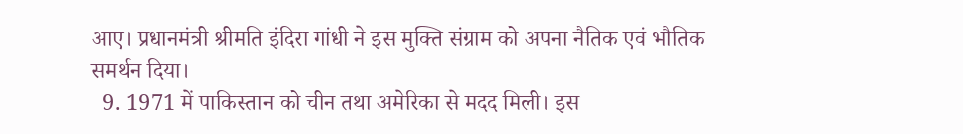आए। प्रधानमंत्री श्रीमति इंदिरा गांधी ने इस मुक्ति संग्राम को अपना नैतिक एवं भौतिक समर्थन दिया।
  9. 1971 में पाकिस्तान को चीन तथा अमेरिका से मदद मिली। इस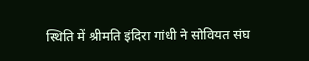स्थिति में श्रीमति इंदिरा गांधी ने सोवियत संघ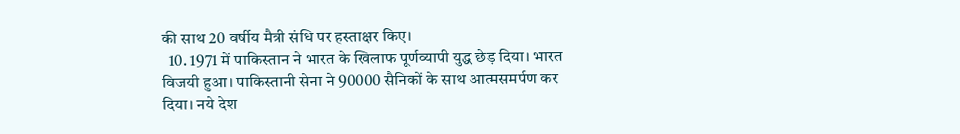की साथ 20 वर्षीय मैत्री संधि पर हस्ताक्षर किए।
  10. 1971 में पाकिस्तान ने भारत के खिलाफ पूर्णव्यापी युद्ध छेड़ दिया। भारत विजयी हुआ। पाकिस्तानी सेना ने 90000 सैनिकों के साथ आत्मसमर्पण कर दिया। नये देश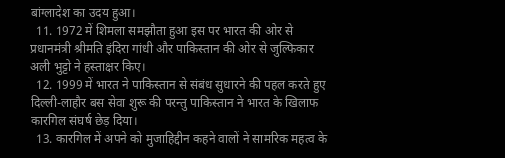बांग्लादेश का उदय हुआ।
  11. 1972 में शिमला समझौता हुआ इस पर भारत की ओर से प्रधानमंत्री श्रीमति इंदिरा गांधी और पाकिस्तान की ओर से जुल्फिकार अली भुट्टो ने हस्ताक्षर किए।
  12. 1999 में भारत ने पाकिस्तान से संबंध सुधारने की पहल करते हुए दिल्ली-लाहौर बस सेवा शुरू की परन्तु पाकिस्तान ने भारत के खिलाफ कारगिल संघर्ष छेड़ दिया।
  13. कारगिल में अपने को मुजाहिद्दीन कहने वालों ने सामरिक महत्व के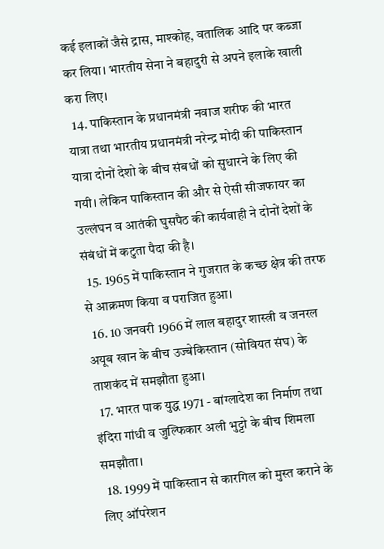कई इलाकों जैसे द्रास, माश्कोह, वतालिक आदि पर कब्जा कर लिया। भारतीय सेना ने बहादुरी से अपने इलाके खाली करा लिए।
  14. पाकिस्तान के प्रधानमंत्री नवाज शरीफ की भारत यात्रा तथा भारतीय प्रधानमंत्री नरेन्द्र मोदी की पाकिस्तान यात्रा दोनों देशो के बीच संबधों को सुधारने के लिए की गयी। लेकिन पाकिस्तान की और से ऐसी सीजफायर का उल्लंघन व आतंकी घुसपैठ की कार्यवाही ने दोनों देशों के संबंधों में कटुता पैदा की है।
  15. 1965 में पाकिस्तान ने गुजरात के कच्छ क्षेत्र की तरफ से आक्रमण किया व पराजित हुआ।
  16. 10 जनवरी 1966 में लाल बहादुर शास्त्री व जनरल अयूब खान के बीच उज्बेकिस्तान (सोवियत संघ) के ताशकंद में समझौता हुआ।
  17. भारत पाक युद्ध 1971 - बांग्लादेश का निर्माण तथा इंदिरा गांधी व जुल्फिकार अली भुट्टो के बीच शिमला समझौता।
  18. 1999 में पाकिस्तान से कारगिल को मुस्त कराने के लिए ऑपरेशन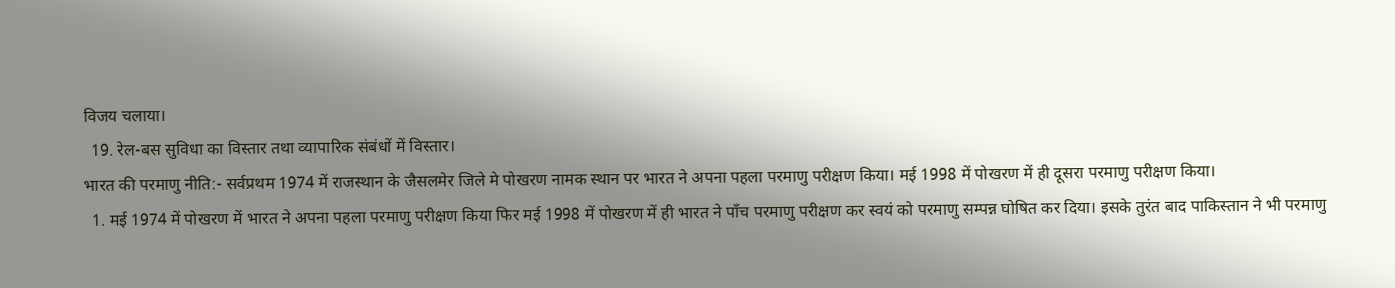विजय चलाया।
  19. रेल-बस सुविधा का विस्तार तथा व्यापारिक संबंधों में विस्तार।
भारत की परमाणु नीति:- सर्वप्रथम 1974 में राजस्थान के जैसलमेर जिले मे पोखरण नामक स्थान पर भारत ने अपना पहला परमाणु परीक्षण किया। मई 1998 में पोखरण में ही दूसरा परमाणु परीक्षण किया।
  1. मई 1974 में पोखरण में भारत ने अपना पहला परमाणु परीक्षण किया फिर मई 1998 में पोखरण में ही भारत ने पाँच परमाणु परीक्षण कर स्वयं को परमाणु सम्पन्न घोषित कर दिया। इसके तुरंत बाद पाकिस्तान ने भी परमाणु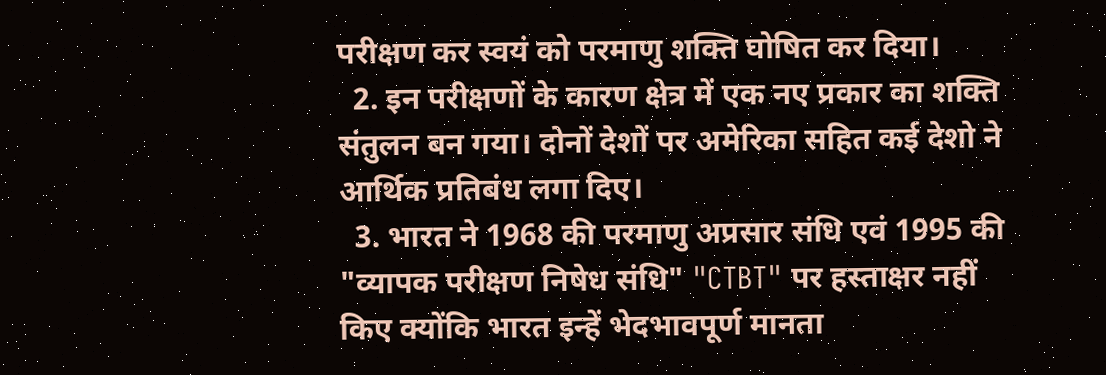परीक्षण कर स्वयं को परमाणु शक्ति घोषित कर दिया।
  2. इन परीक्षणों के कारण क्षेत्र में एक नए प्रकार का शक्ति संतुलन बन गया। दोनों देशों पर अमेरिका सहित कई देशो ने आर्थिक प्रतिबंध लगा दिए।
  3. भारत ने 1968 की परमाणु अप्रसार संधि एवं 1995 की "व्यापक परीक्षण निषेध संधि" "CTBT" पर हस्ताक्षर नहीं किए क्योंकि भारत इन्हें भेदभावपूर्ण मानता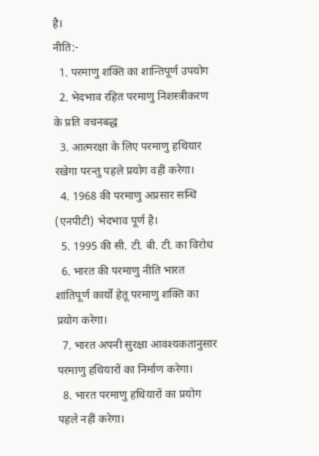है।
नीति:-
  1. परमाणु शक्ति का शान्तिपूर्ण उपयोग
  2. भेदभाव रहित परमाणु निशस्त्रीकरण के प्रति वचनबद्ध
  3. आत्मरक्षा के लिए परमाणु हथियार रखेगा परन्तु पहले प्रयोग वहीं करेगा।
  4. 1968 की परमाणु अप्रसार सन्धि (एनपीटी) भेदभाव पूर्ण है।
  5. 1995 की सी. टी. बी. टी. का विरोध
  6. भारत की परमाणु नीति भारत शांतिपूर्ण कार्यों हेतू परमाणु शक्ति का प्रयोग करेगा।
  7. भारत अपनी सुरक्षा आवश्यकतानुसार परमाणु हथियारों का निर्माण करेगा।
  8. भारत परमाणु हथियारों का प्रयोग पहले नहीं करेगा।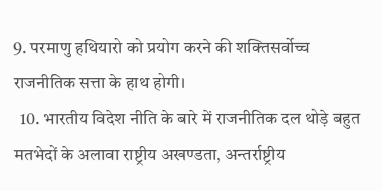9. परमाणु हथियारो को प्रयोग करने की शक्तिसर्वोच्च राजनीतिक सत्ता के हाथ होगी।
  10. भारतीय विदेश नीति के बारे में राजनीतिक दल थोड़े बहुत मतभेदों के अलावा राष्ट्रीय अखण्डता, अन्तर्राष्ट्रीय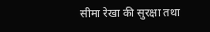सीमा रेखा की सुरक्षा तथा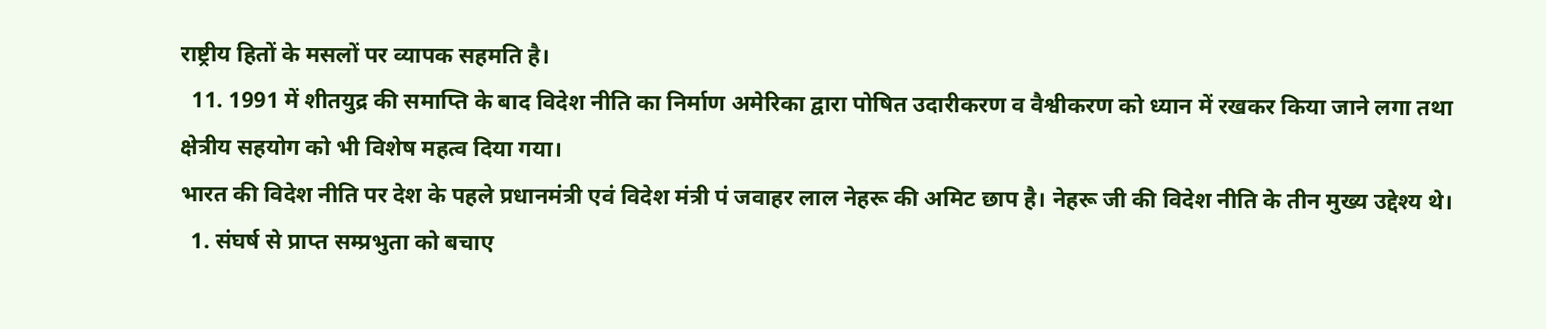राष्ट्रीय हितों के मसलों पर व्यापक सहमति है।
  11. 1991 में शीतयुद्र की समाप्ति के बाद विदेश नीति का निर्माण अमेरिका द्वारा पोषित उदारीकरण व वैश्वीकरण को ध्यान में रखकर किया जाने लगा तथा क्षेत्रीय सहयोग को भी विशेष महत्व दिया गया।
भारत की विदेश नीति पर देश के पहले प्रधानमंत्री एवं विदेश मंत्री पं जवाहर लाल नेहरू की अमिट छाप है। नेहरू जी की विदेश नीति के तीन मुख्य उद्देश्य थे।
  1. संघर्ष से प्राप्त सम्प्रभुता को बचाए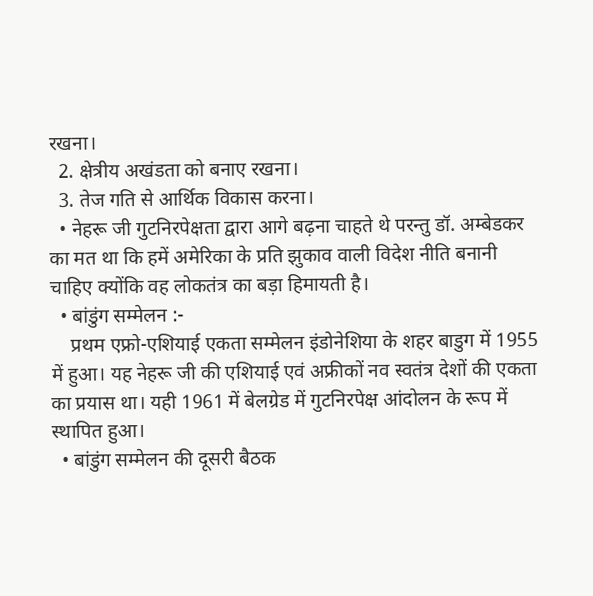रखना।
  2. क्षेत्रीय अखंडता को बनाए रखना।
  3. तेज गति से आर्थिक विकास करना।
  • नेहरू जी गुटनिरपेक्षता द्वारा आगे बढ़ना चाहते थे परन्तु डॉ. अम्बेडकर का मत था कि हमें अमेरिका के प्रति झुकाव वाली विदेश नीति बनानी चाहिए क्योंकि वह लोकतंत्र का बड़ा हिमायती है।
  • बांडुंग सम्मेलन :-
    प्रथम एफ्रो-एशियाई एकता सम्मेलन इंडोनेशिया के शहर बाडुग में 1955 में हुआ। यह नेहरू जी की एशियाई एवं अफ्रीकों नव स्वतंत्र देशों की एकता का प्रयास था। यही 1961 में बेलग्रेड में गुटनिरपेक्ष आंदोलन के रूप में स्थापित हुआ।
  • बांडुंग सम्मेलन की दूसरी बैठक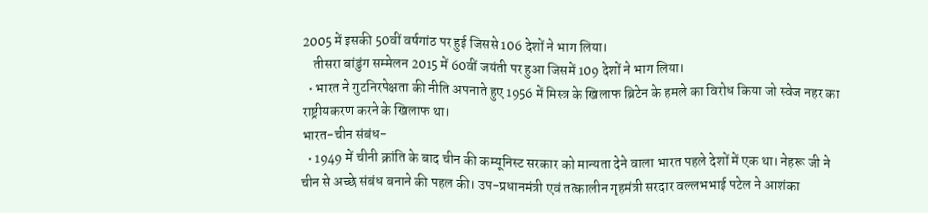2005 में इसकी 50वीं वर्षगांठ पर हुई जिससे 106 देशों ने भाग लिया।
    तीसरा बांडुंग सम्मेलन 2015 में 60वीं जयंती पर हुआ जिसमें 109 देशों ने भाग लिया।
  • भारत ने गुटनिरपेक्षता की नीति अपनाते हुए 1956 में मिस्त्र के खिलाफ ब्रिटेन के हमले का विरोध किया जो स्वेज नहर का राष्ट्रीयकरण करने के खिलाफ था।
भारत-चीन संबंध-
  • 1949 में चीनी क्रांति के बाद चीन की कम्यूनिस्ट सरकार को मान्यता देने वाला भारत पहले देशों में एक था। नेहरू जी ने चीन से अच्छे संबंध बनाने की पहल की। उप-प्रधानमंत्री एवं तत्कालीन गृहमंत्री सरदार वल्लभभाई पटेल ने आशंका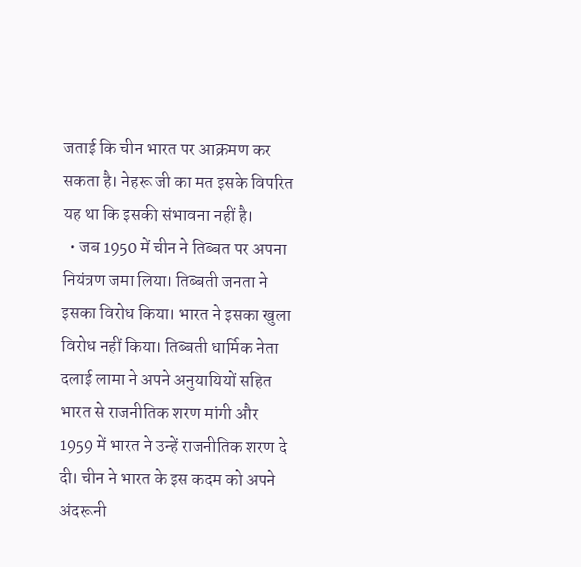जताई कि चीन भारत पर आक्रमण कर सकता है। नेहरू जी का मत इसके विपरित यह था कि इसकी संभावना नहीं है।
  • जब 1950 में चीन ने तिब्बत पर अपना नियंत्रण जमा लिया। तिब्बती जनता ने इसका विरोध किया। भारत ने इसका खुला विरोध नहीं किया। तिब्बती धार्मिक नेता दलाई लामा ने अपने अनुयायियों सहित भारत से राजनीतिक शरण मांगी और 1959 में भारत ने उन्हें राजनीतिक शरण दे दी। चीन ने भारत के इस कदम को अपने अंदरूनी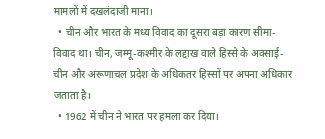मामलों में दखलंदाजी माना।
  • चीन और भारत के मध्य विवाद का दूसरा बड़ा कारण सीमा-विवाद था। चीन, जम्मू-कश्मीर के लद्दाख वाले हिस्से के अक्साई-चीन और अरूणाचल प्रदेश के अधिकतर हिस्सों पर अपना अधिकार जताता है।
  • 1962 में चीन ने भारत पर हमला कर दिया।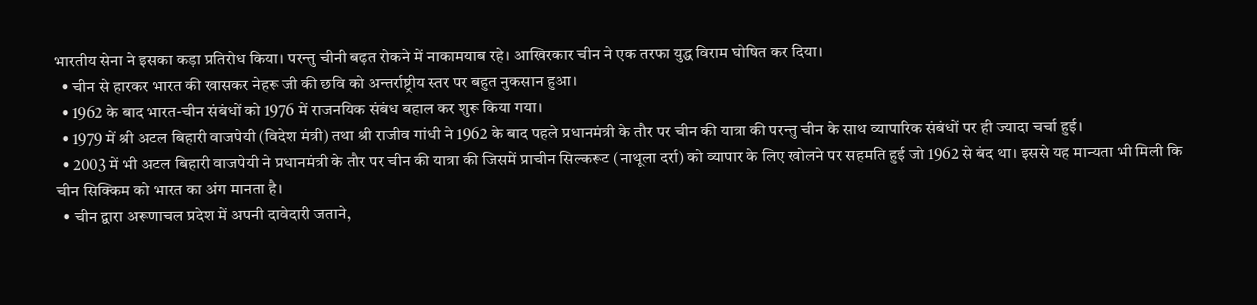भारतीय सेना ने इसका कड़ा प्रतिरोध किया। परन्तु चीनी बढ़त रोकने में नाकामयाब रहे। आखिरकार चीन ने एक तरफा युद्ध विराम घोषित कर दिया।
  • चीन से हारकर भारत की खासकर नेहरू जी की छवि को अन्तर्राष्ट्रीय स्तर पर बहुत नुकसान हुआ।
  • 1962 के बाद भारत-चीन संबंधों को 1976 में राजनयिक संबंध बहाल कर शुरू किया गया।
  • 1979 में श्री अटल बिहारी वाजपेयी (विदेश मंत्री) तथा श्री राजीव गांधी ने 1962 के बाद पहले प्रधानमंत्री के तौर पर चीन की यात्रा की परन्तु चीन के साथ व्यापारिक संबंधों पर ही ज्यादा चर्चा हुई।
  • 2003 में भी अटल बिहारी वाजपेयी ने प्रधानमंत्री के तौर पर चीन की यात्रा की जिसमें प्राचीन सिल्करूट (नाथूला दर्रा) को व्यापार के लिए खोलने पर सहमति हुई जो 1962 से बंद था। इससे यह मान्यता भी मिली कि चीन सिक्किम को भारत का अंग मानता है।
  • चीन द्वारा अरूणाचल प्रदेश में अपनी दावेदारी जताने,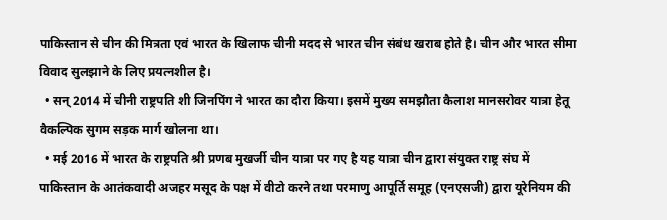पाकिस्तान से चीन की मित्रता एवं भारत के खिलाफ चीनी मदद से भारत चीन संबंध खराब होते है। चीन और भारत सीमा विवाद सुलझाने के लिए प्रयत्नशील है।
  • सन् 2014 में चीनी राष्ट्रपति शी जिनपिंग ने भारत का दौरा किया। इसमें मुख्य समझौता कैलाश मानसरोवर यात्रा हेतू वैकल्पिक सुगम सड़क मार्ग खोलना था।
  • मई 2016 में भारत के राष्ट्रपति श्री प्रणब मुखर्जी चीन यात्रा पर गए है यह यात्रा चीन द्वारा संयुक्त राष्ट्र संघ में पाकिस्तान के आतंकवादी अजहर मसूद के पक्ष में वीटो करने तथा परमाणु आपूर्ति समूह (एनएसजी) द्वारा यूरेनियम की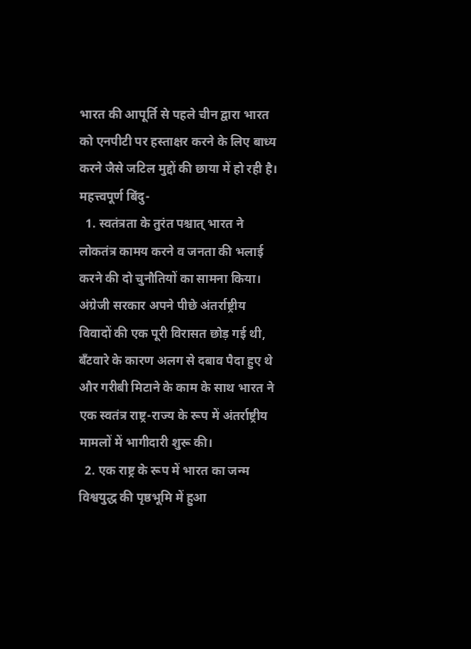भारत की आपूर्ति से पहले चीन द्वारा भारत को एनपीटी पर हस्ताक्षर करने के लिए बाध्य करने जैसे जटिल मुद्दों की छाया में हो रही है।
महत्त्वपूर्ण बिंदु-
  1. स्वतंत्रता के तुरंत पश्चात् भारत ने लोकतंत्र कामय करने व जनता की भलाई करने की दो चुनौतियों का सामना किया। अंग्रेजी सरकार अपने पीछे अंतर्राष्ट्रीय विवादों की एक पूरी विरासत छोड़ गई थी, बँटवारे के कारण अलग से दबाव पैदा हुए थे और गरीबी मिटाने के काम के साथ भारत ने एक स्वतंत्र राष्ट्र-राज्य के रूप में अंतर्राष्ट्रीय मामलों में भागीदारी शुरू की।
  2. एक राष्ट्र के रूप में भारत का जन्म विश्वयुद्ध की पृष्ठभूमि में हुआ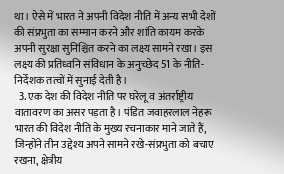था। ऐसे में भारत ने अपनी विदेश नीति में अन्य सभी देशों की संप्रभुता का सम्मान करने और शांति कायम करके अपनी सुरक्षा सुनिश्चित करने का लक्ष्य सामने रखा। इस लक्ष्य की प्रतिध्वनि संविधान के अनुच्छेद 51 के नीति-निर्देशक तत्वों में सुनाई देती है।
  3. एक देश की विदेश नीति पर घरेलू व अंतर्राष्ट्रीय वातावरण का असर पड़ता है। पंडित जवाहरलाल नेहरू भारत की विदेश नीति के मुख्य रचनाकार माने जाते हैं, जिन्होंने तीन उद्देश्य अपने सामने रखे-संप्रभुता को बचाए रखना, क्षेत्रीय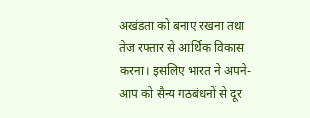अखंडता को बनाए रखना तथा तेज रफ्तार से आर्थिक विकास करना। इसलिए भारत ने अपने-आप को सैन्य गठबंधनों से दूर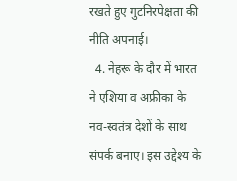रखते हुए गुटनिरपेक्षता की नीति अपनाई।
  4. नेहरू के दौर में भारत ने एशिया व अफ्रीका के नव-स्वतंत्र देशों के साथ संपर्क बनाए। इस उद्देश्य के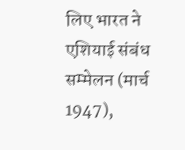लिए भारत ने एशियाई संबंध सम्मेलन (मार्च 1947),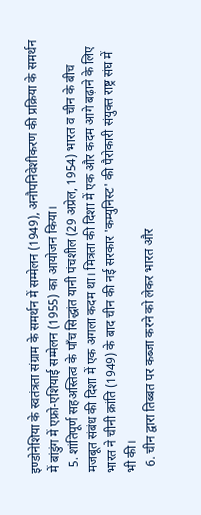इण्डोनेशिया के स्वतंत्रता संग्राम के समर्थन में सम्मेलन (1949), अनौपनिवेशीकरण की प्रक्रिया के समर्थन में बांडुंग में एफ्रो-एशियाई सम्मेलन (1955) का आयोजन किया।
  5. शांतिपूर्ण सहअस्तित्व के पाँच सिद्धांत यानी पंचशील (29 अप्रेल, 1954) भारत व चीन के बीच मजबूत संबंध की दिशा में एक अगला कदम था। मित्रता की दिशा में एक और कदम आगे बढ़ाने के लिए भारत ने चीनी क्रांति (1949) के बाद चीन की नई सरकार 'कम्युनिस्ट' की पैरोकारी संयुक्त राष्ट्र संघ में भी की।
  6. चीन द्वारा तिब्बत पर कब्जा करने को लेकर भारत और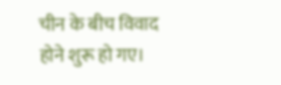चीन के बीच विवाद होने शुरू हो गए।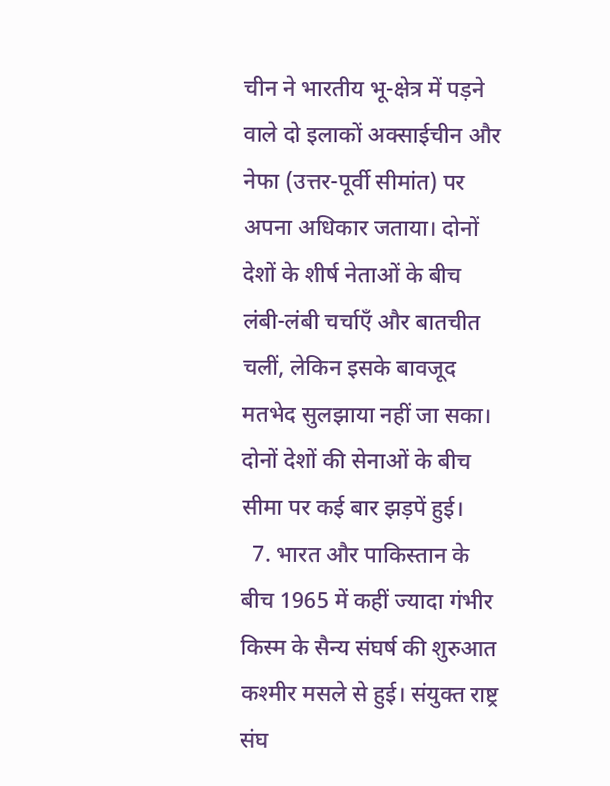चीन ने भारतीय भू-क्षेत्र में पड़ने वाले दो इलाकों अक्साईचीन और नेफा (उत्तर-पूर्वी सीमांत) पर अपना अधिकार जताया। दोनों देशों के शीर्ष नेताओं के बीच लंबी-लंबी चर्चाएँ और बातचीत चलीं, लेकिन इसके बावजूद मतभेद सुलझाया नहीं जा सका। दोनों देशों की सेनाओं के बीच सीमा पर कई बार झड़पें हुई।
  7. भारत और पाकिस्तान के बीच 1965 में कहीं ज्यादा गंभीर किस्म के सैन्य संघर्ष की शुरुआत कश्मीर मसले से हुई। संयुक्त राष्ट्र संघ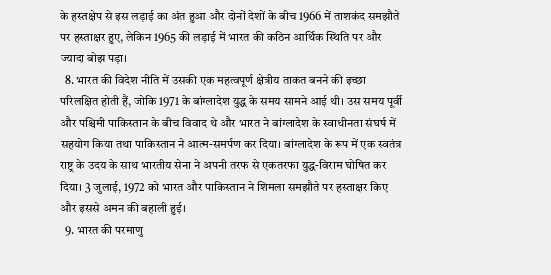के हस्तक्षेप से इस लड़ाई का अंत हुआ और दोनों देशों के बीच 1966 में ताशकंद समझौते पर हस्ताक्षर हुए, लेकिन 1965 की लड़ाई में भारत की कठिन आर्थिक स्थिति पर और ज्यादा बोझ पड़ा।
  8. भारत की विदेश नीति में उसकी एक महत्वपूर्ण क्षेत्रीय ताकत बनने की इच्छा परिलक्षित होती हैं, जोकि 1971 के बांग्लादेश युद्ध के समय सामने आई थी। उस समय पूर्वी और पश्चिमी पाकिस्तान के बीच विवाद थे और भारत ने बांग्लादेश के स्वाधीनता संघर्ष में सहयोग किया तथा पाकिस्तान ने आत्म-समर्पण कर दिया। बांग्लादेश के रूप में एक स्वतंत्र राष्ट्र के उदय के साथ भारतीय सेना ने अपनी तरफ से एकतरफा युद्ध-विराम घोषित कर दिया। 3 जुलाई, 1972 को भारत और पाकिस्तान ने शिमला समझौते पर हस्ताक्षर किए और इससे अमन की बहाली हुई।
  9. भारत की परमाणु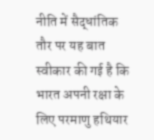नीति में सैद्धांतिक तौर पर यह बात स्वीकार की गई है कि भारत अपनी रक्षा के लिए परमाणु हथियार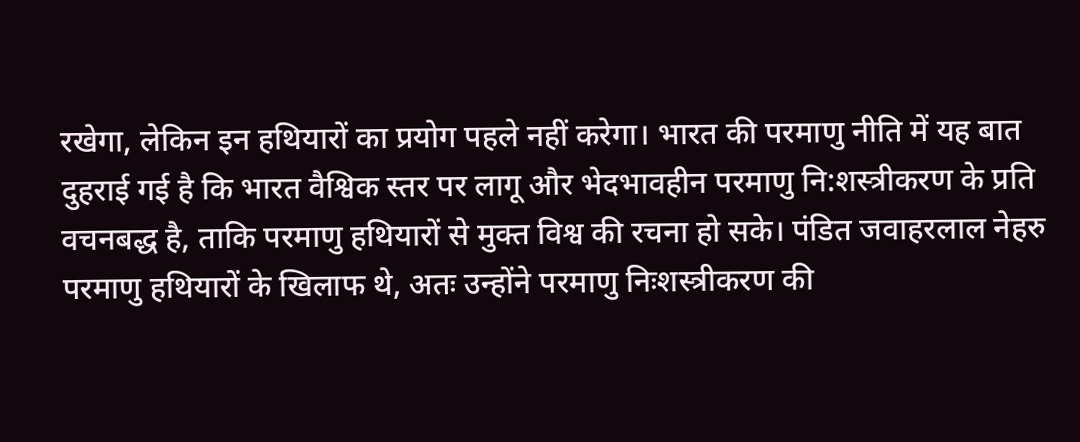रखेगा, लेकिन इन हथियारों का प्रयोग पहले नहीं करेगा। भारत की परमाणु नीति में यह बात दुहराई गई है कि भारत वैश्विक स्तर पर लागू और भेदभावहीन परमाणु नि:शस्त्रीकरण के प्रति वचनबद्ध है, ताकि परमाणु हथियारों से मुक्त विश्व की रचना हो सके। पंडित जवाहरलाल नेहरु परमाणु हथियारों के खिलाफ थे, अतः उन्होंने परमाणु निःशस्त्रीकरण की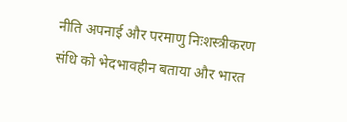नीति अपनाई और परमाणु निःशस्त्रीकरण संधि को भेदभावहीन बताया और भारत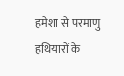हमेशा से परमाणु हथियारों के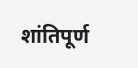शांतिपूर्ण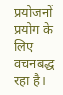प्रयोजनों प्रयोग के लिए वचनबद्ध रहा है।